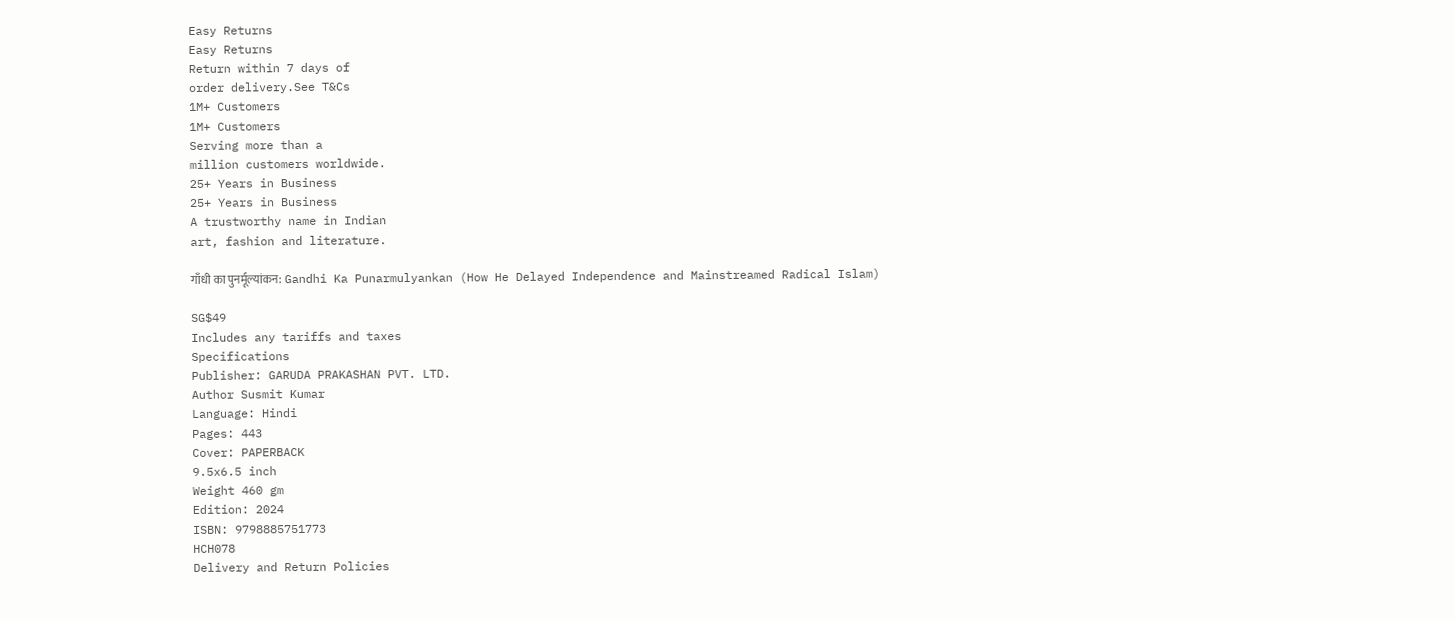Easy Returns
Easy Returns
Return within 7 days of
order delivery.See T&Cs
1M+ Customers
1M+ Customers
Serving more than a
million customers worldwide.
25+ Years in Business
25+ Years in Business
A trustworthy name in Indian
art, fashion and literature.

गाँधी का पुनर्मूल्यांकन: Gandhi Ka Punarmulyankan (How He Delayed Independence and Mainstreamed Radical Islam)

SG$49
Includes any tariffs and taxes
Specifications
Publisher: GARUDA PRAKASHAN PVT. LTD.
Author Susmit Kumar
Language: Hindi
Pages: 443
Cover: PAPERBACK
9.5x6.5 inch
Weight 460 gm
Edition: 2024
ISBN: 9798885751773
HCH078
Delivery and Return Policies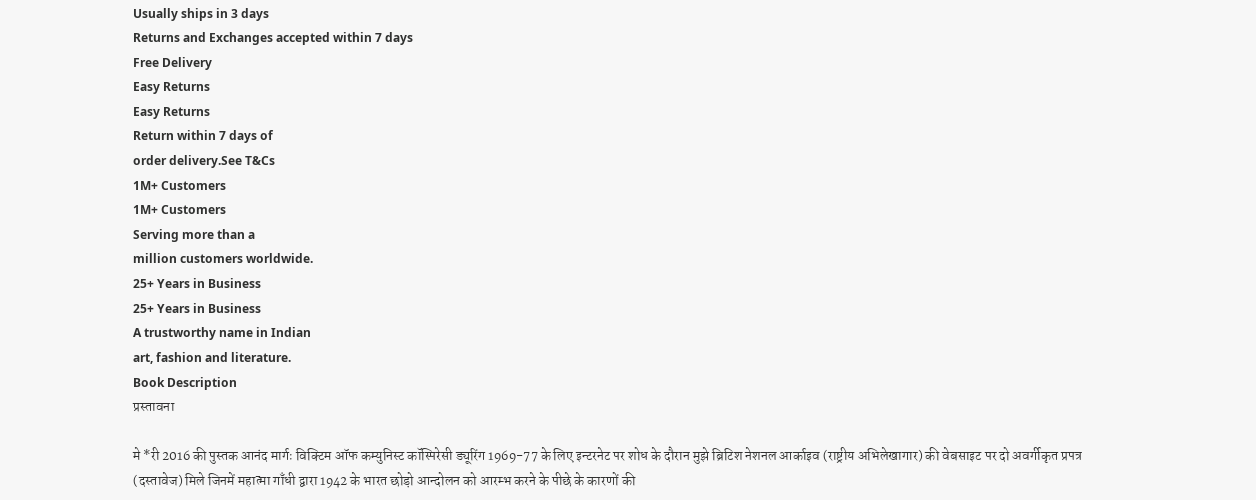Usually ships in 3 days
Returns and Exchanges accepted within 7 days
Free Delivery
Easy Returns
Easy Returns
Return within 7 days of
order delivery.See T&Cs
1M+ Customers
1M+ Customers
Serving more than a
million customers worldwide.
25+ Years in Business
25+ Years in Business
A trustworthy name in Indian
art, fashion and literature.
Book Description
प्रस्तावना

मे *री 2016 की पुस्तक आनंद मार्गः विक्टिम ऑफ कम्युनिस्ट कॉस्पिरेसी ड्यूरिंग 1969-77 के लिए इन्टरनेट पर शोध के दौरान मुझे ब्रिटिश नेशनल आर्काइव (राष्ट्रीय अभिलेखागार) की वेबसाइट पर दो अवर्गीकृत प्रपत्र (दस्तावेज) मिले जिनमें महात्मा गाँधी द्वारा 1942 के भारत छोड़ो आन्दोलन को आरम्भ करने के पीछे के कारणों की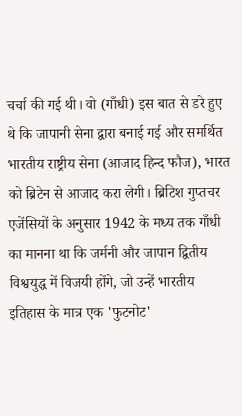चर्चा की गई थी। वो (गाँधी) इस बात से डरे हुए थे कि जापानी सेना द्वारा बनाई गई और समर्थित भारतीय राष्ट्रीय सेना (आजाद हिन्द फौज), भारत को ब्रिटेन से आजाद करा लेगी। ब्रिटिश गुप्तचर एजेंसियों के अनुसार 1942 के मध्य तक गाँधी का मानना था कि जर्मनी और जापान द्वितीय विश्वयुद्ध में विजयी होंगे, जो उन्हें भारतीय इतिहास के मात्र एक 'फुटनोट'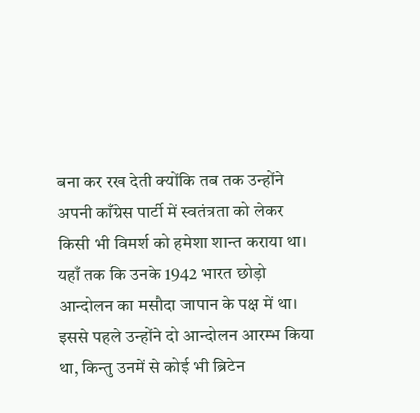बना कर रख देती क्योंकि तब तक उन्होंने अपनी काँग्रेस पार्टी में स्वतंत्रता को लेकर किसी भी विमर्श को हमेशा शान्त कराया था। यहाँ तक कि उनके 1942 भारत छोड़ो आन्दोलन का मसौदा जापान के पक्ष में था। इससे पहले उन्होंने दो आन्दोलन आरम्भ किया था, किन्तु उनमें से कोई भी ब्रिटेन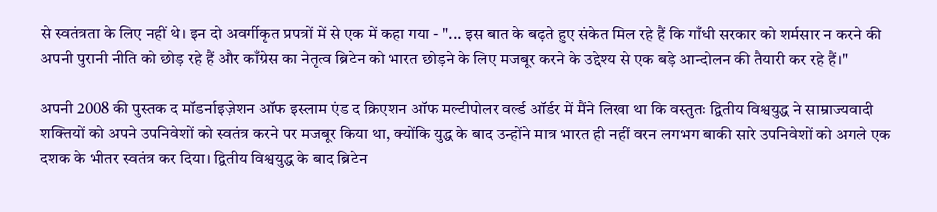से स्वतंत्रता के लिए नहीं थे। इन दो अवर्गीकृत प्रपत्रों में से एक में कहा गया - "... इस बात के बढ़ते हुए संकेत मिल रहे हैं कि गाँधी सरकार को शर्मसार न करने की अपनी पुरानी नीति को छोड़ रहे हैं और काँग्रेस का नेतृत्व ब्रिटेन को भारत छोड़ने के लिए मजबूर करने के उद्देश्य से एक बड़े आन्दोलन की तैयारी कर रहे हैं।"

अपनी 2008 की पुस्तक द मॉडर्नाइज़ेशन ऑफ इस्लाम एंड द क्रिएशन ऑफ मल्टीपोलर वर्ल्ड ऑर्डर में मैंने लिखा था कि वस्तुतः द्वितीय विश्वयुद्ध ने साम्राज्यवादी शक्तियों को अपने उपनिवेशों को स्वतंत्र करने पर मजबूर किया था, क्योंकि युद्ध के बाद उन्होंने मात्र भारत ही नहीं वरन लगभग बाकी सारे उपनिवेशों को अगले एक दशक के भीतर स्वतंत्र कर दिया। द्वितीय विश्वयुद्ध के बाद ब्रिटेन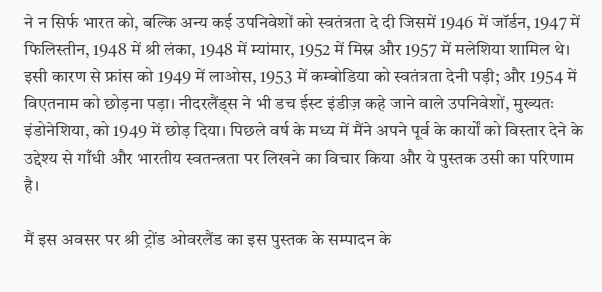ने न सिर्फ भारत को, बल्कि अन्य कई उपनिवेशों को स्वतंत्रता दे दी जिसमें 1946 में जॉर्डन, 1947 में फिलिस्तीन, 1948 में श्री लंका, 1948 में म्यांमार, 1952 में मिस्र और 1957 में मलेशिया शामिल थे। इसी कारण से फ्रांस को 1949 में लाओस, 1953 में कम्बोडिया को स्वतंत्रता देनी पड़ी; और 1954 में विएतनाम को छोड़ना पड़ा। नीदरलैंड्स ने भी डच ईस्ट इंडीज़ कहे जाने वाले उपनिवेशों, मुख्यतः इंडोनेशिया, को 1949 में छोड़ दिया। पिछले वर्ष के मध्य में मैंने अपने पूर्व के कार्यों को विस्तार देने के उद्देश्य से गाँधी और भारतीय स्वतन्त्रता पर लिखने का विचार किया और ये पुस्तक उसी का परिणाम है।

मैं इस अवसर पर श्री ट्रोंड ओवरलैंड का इस पुस्तक के सम्पादन के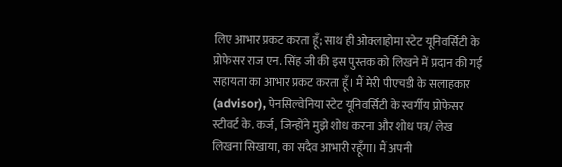लिए आभार प्रकट करता हूँ; साथ ही ओक्लाहोमा स्टेट यूनिवर्सिटी के प्रोफेसर राज एन. सिंह जी की इस पुस्तक को लिखने में प्रदान की गई सहायता का आभार प्रकट करता हूँ। मैं मेरी पीएचडी के सलाहकार (advisor), पेनसिल्वेनिया स्टेट यूनिवर्सिटी के स्वर्गीय प्रोफेसर स्टीवर्ट के. कर्ज, जिन्होंने मुझे शोध करना और शोध पत्र/ लेख लिखना सिखाया, का सदैव आभारी रहूँगा। मैं अपनी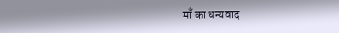माँ का धन्यवाद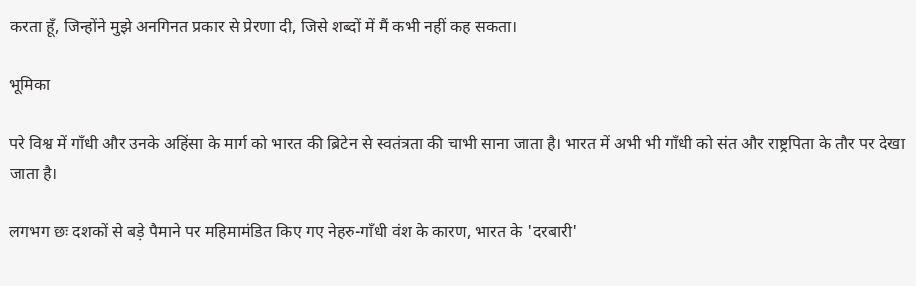करता हूँ, जिन्होंने मुझे अनगिनत प्रकार से प्रेरणा दी, जिसे शब्दों में मैं कभी नहीं कह सकता।

भूमिका

परे विश्व में गाँधी और उनके अहिंसा के मार्ग को भारत की ब्रिटेन से स्वतंत्रता की चाभी साना जाता है। भारत में अभी भी गाँधी को संत और राष्ट्रपिता के तौर पर देखा जाता है।

लगभग छः दशकों से बड़े पैमाने पर महिमामंडित किए गए नेहरु-गाँधी वंश के कारण, भारत के 'दरबारी'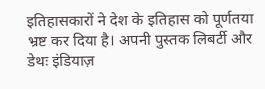इतिहासकारों ने देश के इतिहास को पूर्णतया भ्रष्ट कर दिया है। अपनी पुस्तक लिबर्टी और डेथः इंडियाज़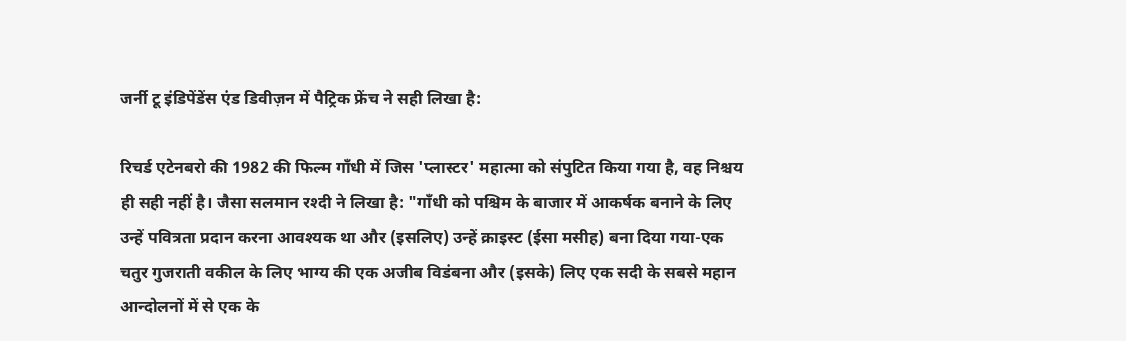जर्नी टू इंडिपेंडेंस एंड डिवीज़न में पैट्रिक फ्रेंच ने सही लिखा है:

रिचर्ड एटेनबरो की 1982 की फिल्म गाँधी में जिस 'प्लास्टर' महात्मा को संपुटित किया गया है, वह निश्चय ही सही नहीं है। जैसा सलमान रश्दी ने लिखा है: "गाँधी को पश्चिम के बाजार में आकर्षक बनाने के लिए उन्हें पवित्रता प्रदान करना आवश्यक था और (इसलिए) उन्हें क्राइस्ट (ईसा मसीह) बना दिया गया-एक चतुर गुजराती वकील के लिए भाग्य की एक अजीब विडंबना और (इसके) लिए एक सदी के सबसे महान आन्दोलनों में से एक के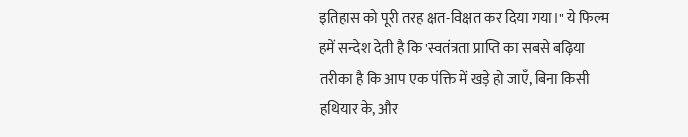इतिहास को पूरी तरह क्षत-विक्षत कर दिया गया।" ये फिल्म हमें सन्देश देती है कि 'स्वतंत्रता प्राप्ति का सबसे बढ़िया तरीका है कि आप एक पंक्ति में खड़े हो जाएँ, बिना किसी हथियार के, और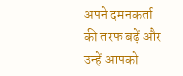अपने दमनकर्ता की तरफ बढ़ें और उन्हें आपको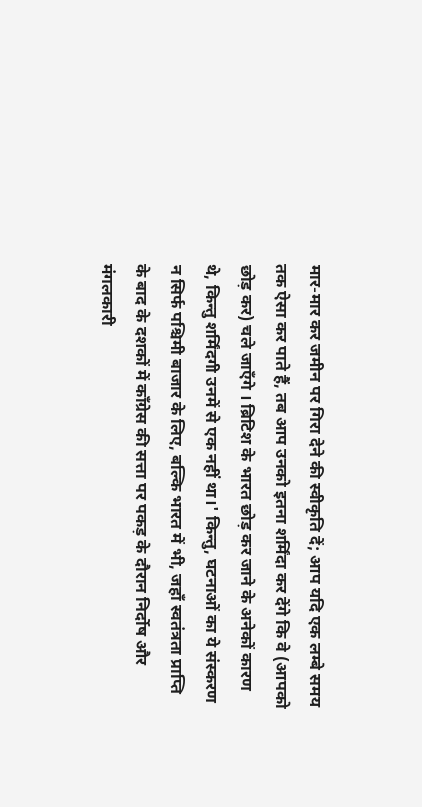मार-मार कर जमीन पर गिरा देने की स्वीकृति दें; आप यदि एक लम्बे समय तक ऐसा कर पाते हैं, तब आप उनको इतना शर्मिंदा कर देंगे कि वे (आपको छोड़ कर) चले जाएँगे । ब्रिटिश के भारत छोड़ कर जाने के अनेकों कारण थे, किन्तु शर्मिंदगी उनमें से एक नहीं था।' किन्तु, घटनाओं का ये संस्करण न सिर्फ पश्चिमी बाजार के लिए, बल्कि भारत में भी, जहाँ स्वतंत्रता प्राप्ति के बाद के दशकों में काँग्रेस की सत्ता पर पकड़ के दौरान निर्दोष और मंगलकारी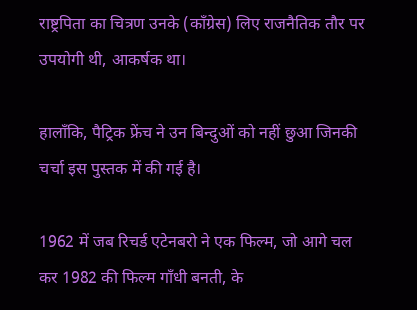राष्ट्रपिता का चित्रण उनके (काँग्रेस) लिए राजनैतिक तौर पर उपयोगी थी, आकर्षक था।

हालाँकि, पैट्रिक फ्रेंच ने उन बिन्दुओं को नहीं छुआ जिनकी चर्चा इस पुस्तक में की गई है।

1962 में जब रिचर्ड एटेनबरो ने एक फिल्म, जो आगे चल कर 1982 की फिल्म गाँधी बनती, के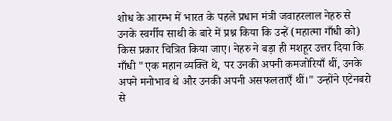शोध के आरम्भ में भारत के पहले प्रधान मंत्री जवाहरलाल नेहरु से उनके स्वर्गीय साथी के बारे में प्रश्न किया कि उन्हें (महात्मा गाँधी को) किस प्रकार चित्रित किया जाए। नेहरु ने बड़ा ही मशहूर उत्तर दिया कि गाँधी "एक महान व्यक्ति थे, पर उनकी अपनी कमजोरियाँ थीं, उनके अपने मनोभाव थे और उनकी अपनी असफलताएँ थीं।" उन्होंने एटेनबरो से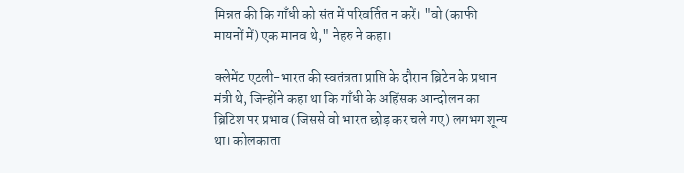मिन्नत की कि गाँधी को संत में परिवर्तित न करें। "वो (काफी मायनों में) एक मानव थे," नेहरु ने कहा।

क्लेमेंट एटली-भारत की स्वतंत्रता प्राप्ति के दौरान ब्रिटेन के प्रधान मंत्री थे, जिन्होंने कहा था कि गाँधी के अहिंसक आन्दोलन का ब्रिटिश पर प्रभाव (जिससे वो भारत छोड़ कर चले गए) लगभग शून्य था। कोलकाता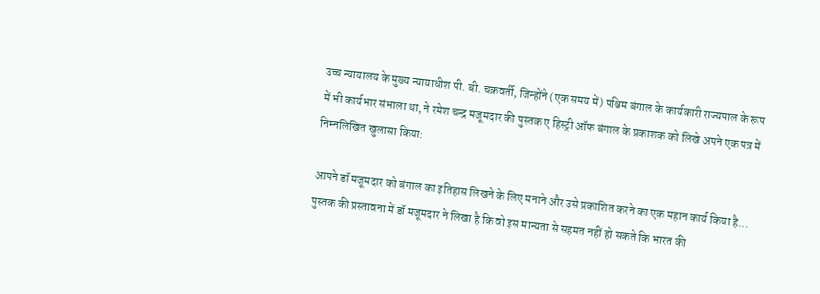उच्च न्यायालय के मुख्य न्यायाधीश पी. बी. चक्रवर्ती, जिन्होंने (एक समय में) पश्चिम बंगाल के कार्यकारी राज्यपाल के रूप में भी कार्यभार संभाला था, ने रमेश चन्द्र मजूमदार की पुस्तक ए हिस्ट्री ऑफ बंगाल के प्रकाशक को लिखे अपने एक पत्र में निम्नलिखित खुलासा किया:

आपने डॉ मजूमदार को बंगाल का इतिहास लिखने के लिए मनाने और उसे प्रकाशित करने का एक महान कार्य किया है... पुस्तक की प्रस्तावना में डॉ मजूमदार ने लिखा है कि वो इस मान्यता से सहमत नहीं हो सकते कि भारत की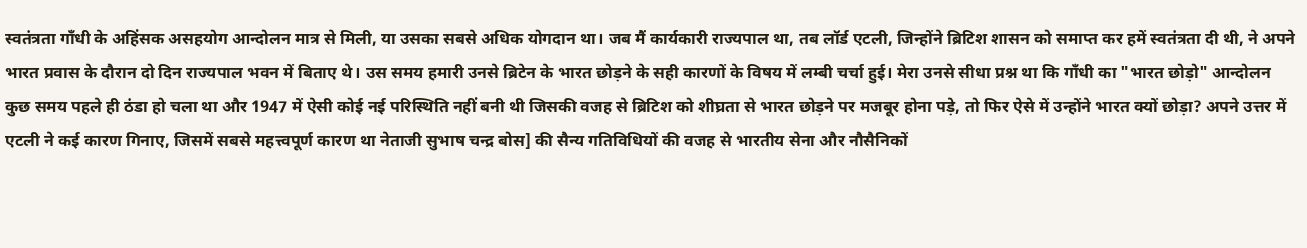स्वतंत्रता गाँधी के अहिंसक असहयोग आन्दोलन मात्र से मिली, या उसका सबसे अधिक योगदान था। जब मैं कार्यकारी राज्यपाल था, तब लॉर्ड एटली, जिन्होंने ब्रिटिश शासन को समाप्त कर हमें स्वतंत्रता दी थी, ने अपने भारत प्रवास के दौरान दो दिन राज्यपाल भवन में बिताए थे। उस समय हमारी उनसे ब्रिटेन के भारत छोड़ने के सही कारणों के विषय में लम्बी चर्चा हुई। मेरा उनसे सीधा प्रश्न था कि गाँधी का "भारत छोड़ो" आन्दोलन कुछ समय पहले ही ठंडा हो चला था और 1947 में ऐसी कोई नई परिस्थिति नहीं बनी थी जिसकी वजह से ब्रिटिश को शीघ्रता से भारत छोड़ने पर मजबूर होना पड़े, तो फिर ऐसे में उन्होंने भारत क्यों छोड़ा? अपने उत्तर में एटली ने कई कारण गिनाए, जिसमें सबसे महत्त्वपूर्ण कारण था नेताजी सुभाष चन्द्र बोस] की सैन्य गतिविधियों की वजह से भारतीय सेना और नौसैनिकों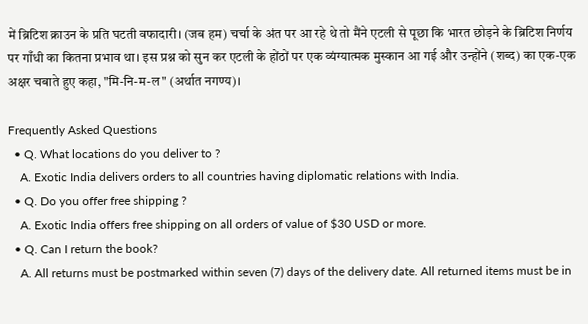में ब्रिटिश क्राउन के प्रति घटती वफादारी। (जब हम) चर्चा के अंत पर आ रहे थे तो मैंने एटली से पूछा कि भारत छोड़ने के ब्रिटिश निर्णय पर गाँधी का कितना प्रभाव था। इस प्रश्न को सुन कर एटली के होंठों पर एक व्यंग्यात्मक मुस्कान आ गई और उन्होंने (शब्द) का एक-एक अक्षर चबाते हुए कहा, "मि-नि-म-ल" (अर्थात नगण्य)।

Frequently Asked Questions
  • Q. What locations do you deliver to ?
    A. Exotic India delivers orders to all countries having diplomatic relations with India.
  • Q. Do you offer free shipping ?
    A. Exotic India offers free shipping on all orders of value of $30 USD or more.
  • Q. Can I return the book?
    A. All returns must be postmarked within seven (7) days of the delivery date. All returned items must be in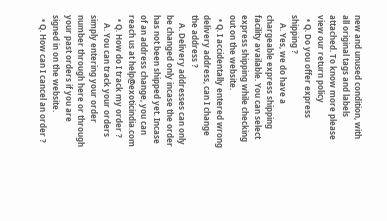new and unused condition, with all original tags and labels attached. To know more please view our return policy
  • Q. Do you offer express shipping ?
    A. Yes, we do have a chargeable express shipping facility available. You can select express shipping while checking out on the website.
  • Q. I accidentally entered wrong delivery address, can I change the address ?
    A. Delivery addresses can only be changed only incase the order has not been shipped yet. Incase of an address change, you can reach us at help@exoticindia.com
  • Q. How do I track my order ?
    A. You can track your orders simply entering your order number through here or through your past orders if you are signed in on the website.
  • Q. How can I cancel an order ?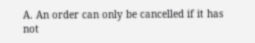A. An order can only be cancelled if it has not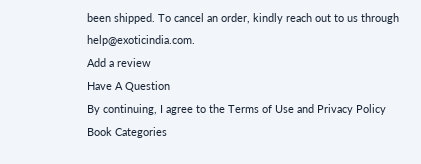been shipped. To cancel an order, kindly reach out to us through help@exoticindia.com.
Add a review
Have A Question
By continuing, I agree to the Terms of Use and Privacy Policy
Book Categories